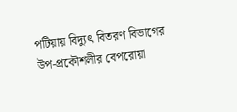পটিয়ায় বিদ্যুৎ বিতরণ বিভাগের উপ-প্রকৌশলীর বেপরোয়া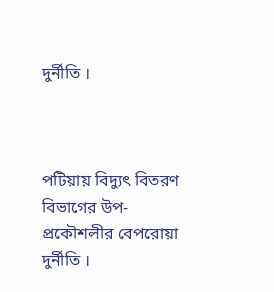দুর্নীতি ।



পটিয়ায় বিদ্যুৎ বিতরণ বিভাগের উপ-প্রকৌশলীর বেপরোয়া দুর্নীতি ।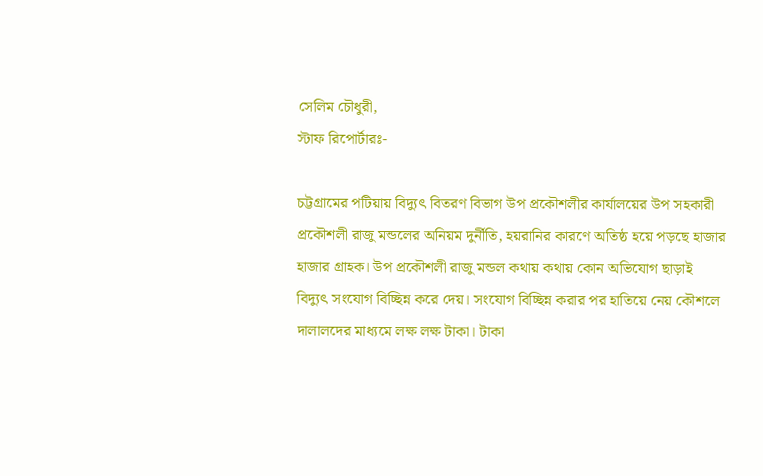সেলিম চৌধুরী,
স্টাফ রিপোর্টারঃ-

চট্টগ্রামের পটিয়ায় বিদ্যুৎ বিতরণ বিভাগ উপ প্রকৌশলীর কার্যালয়ের উপ সহকারী প্রকৌশলী রাজু মন্ডলের অনিয়ম দুর্নীতি, হয়রানির কারণে অতিষ্ঠ হয়ে পড়ছে হাজার হাজার গ্রাহক। উপ প্রকৌশলী রাজু মন্ডল কথায় কথায় কোন অভিযোগ ছাড়াই বিদ্যুৎ সংযোগ বিচ্ছিন্ন করে দেয়। সংযোগ বিচ্ছিন্ন করার পর হাতিয়ে নেয় কৌশলে দালালদের মাধ্যমে লক্ষ লক্ষ টাকা। টাকা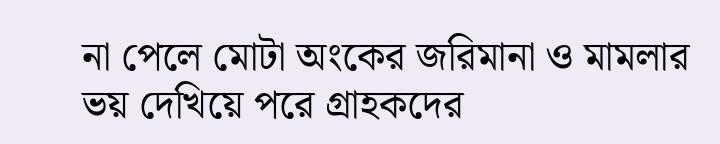না পেলে মোটা অংকের জরিমানা ও মামলার ভয় দেখিয়ে পরে গ্রাহকদের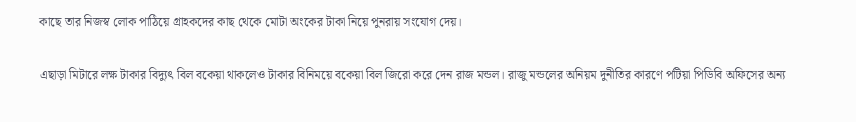কাছে তার নিজস্ব লোক পাঠিয়ে গ্রাহকদের কাছ থেকে মোটা অংকের টাকা নিয়ে পুনরায় সংযোগ দেয়।

এছাড়া মিটারে লক্ষ টাকার বিদ্যুৎ বিল বকেয়া থাকলেও টাকার বিনিময়ে বকেয়া বিল জিরো করে দেন রাজ মন্ডল। রাজু মন্ডলের অনিয়ম দুনীতির কারণে পটিয়া পিডিবি অফিসের অন্য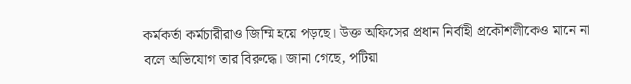কর্মকর্তা কর্মচারীরাও জিম্মি হয়ে পড়ছে। উক্ত অফিসের প্রধান নির্বাহী প্রকৌশলীকেও মানে না বলে অভিযোগ তার বিরুদ্ধে। জানা গেছে, পটিয়া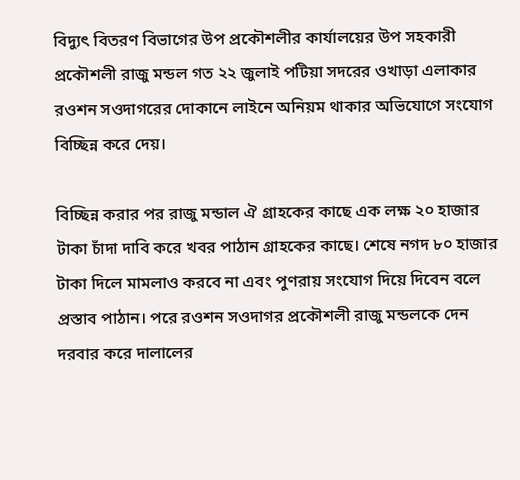বিদ্যুৎ বিতরণ বিভাগের উপ প্রকৌশলীর কার্যালয়ের উপ সহকারী প্রকৌশলী রাজু মন্ডল গত ২২ জুলাই পটিয়া সদরের ওখাড়া এলাকার রওশন সওদাগরের দোকানে লাইনে অনিয়ম থাকার অভিযোগে সংযোগ বিচ্ছিন্ন করে দেয়।

বিচ্ছিন্ন করার পর রাজু মন্ডাল ঐ গ্রাহকের কাছে এক লক্ষ ২০ হাজার টাকা চাঁদা দাবি করে খবর পাঠান গ্রাহকের কাছে। শেষে নগদ ৮০ হাজার টাকা দিলে মামলাও করবে না এবং পুণরায় সংযোগ দিয়ে দিবেন বলে প্রস্তাব পাঠান। পরে রওশন সওদাগর প্রকৌশলী রাজু মন্ডলকে দেন দরবার করে দালালের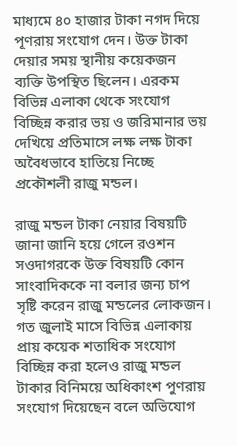মাধ্যমে ৪০ হাজার টাকা নগদ দিয়ে পূণরায় সংযোগ দেন। উক্ত টাকা দেয়ার সময় স্থানীয় কয়েকজন ব্যক্তি উপস্থিত ছিলেন। এরকম বিভিন্ন এলাকা থেকে সংযোগ বিচ্ছিন্ন করার ভয় ও জরিমানার ভয় দেখিয়ে প্রতিমাসে লক্ষ লক্ষ টাকা অবৈধভাবে হাতিয়ে নিচ্ছে প্রকৌশলী রাজু মন্ডল।

রাজু মন্ডল টাকা নেয়ার বিষয়টি জানা জানি হয়ে গেলে রওশন সওদাগরকে উক্ত বিষয়টি কোন সাংবাদিককে না বলার জন্য চাপ সৃষ্টি করেন রাজু মন্ডলের লোকজন। গত জুলাই মাসে বিভিন্ন এলাকায় প্রায় কয়েক শতাধিক সংযোগ বিচ্ছিন্ন করা হলেও রাজু মন্ডল টাকার বিনিময়ে অধিকাংশ পুণরায় সংযোগ দিয়েছেন বলে অভিযোগ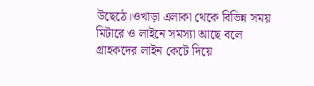উছেঠে।ওখাড়া এলাকা থেকে বিভিন্ন সময় মিটারে ও লাইনে সমস্যা আছে বলে গ্রাহকদের লাইন কেটে দিয়ে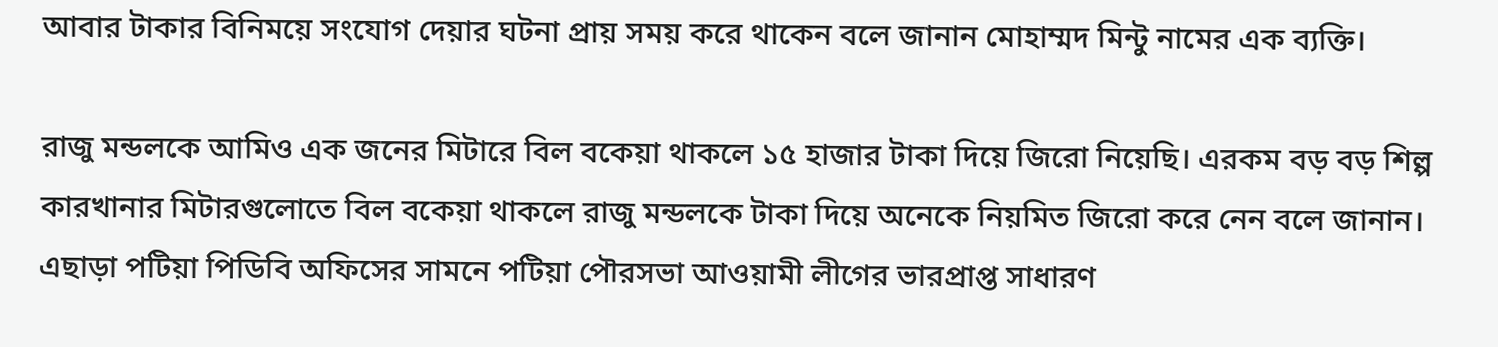আবার টাকার বিনিময়ে সংযোগ দেয়ার ঘটনা প্রায় সময় করে থাকেন বলে জানান মোহাম্মদ মিন্টু নামের এক ব্যক্তি।

রাজু মন্ডলকে আমিও এক জনের মিটারে বিল বকেয়া থাকলে ১৫ হাজার টাকা দিয়ে জিরো নিয়েছি। এরকম বড় বড় শিল্প কারখানার মিটারগুলোতে বিল বকেয়া থাকলে রাজু মন্ডলকে টাকা দিয়ে অনেকে নিয়মিত জিরো করে নেন বলে জানান। এছাড়া পটিয়া পিডিবি অফিসের সামনে পটিয়া পৌরসভা আওয়ামী লীগের ভারপ্রাপ্ত সাধারণ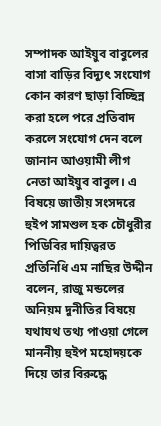সম্পাদক আইয়ুব বাবুলের বাসা বাড়ির বিদ্যুৎ সংযোগ কোন কারণ ছাড়া বিচ্ছিন্ন করা হলে পরে প্রতিবাদ করলে সংযোগ দেন বলে জানান আওয়ামী লীগ নেতা আইয়ুব বাবুল। এ বিষয়ে জাতীয় সংসদরে হুইপ সামশুল হক চৌধুরীর পিডিবির দায়িত্বরত প্রতিনিধি এম নাছির উদ্দীন বলেন, রাজু মন্ডলের অনিয়ম দুনীতির বিষয়ে যথাযথ তথ্য পাওয়া গেলে মাননীয় হুইপ মহোদয়কে দিয়ে তার বিরুদ্ধে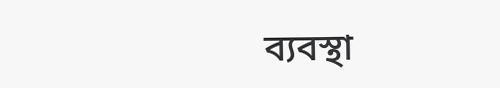ব্যবস্থা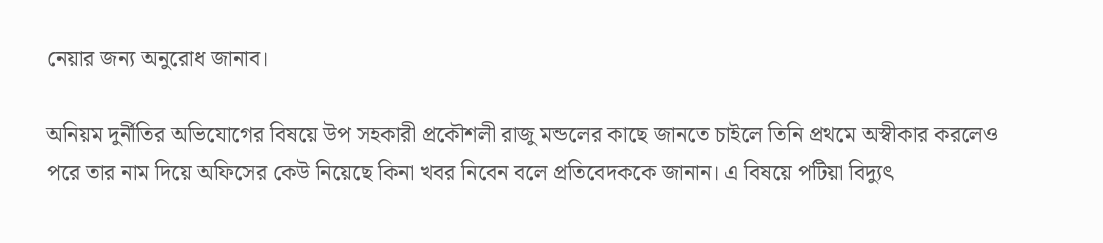নেয়ার জন্য অনুরোধ জানাব।

অনিয়ম দুর্নীতির অভিযোগের বিষয়ে উপ সহকারী প্রকৌশলী রাজু মন্ডলের কাছে জানতে চাইলে তিনি প্রথমে অস্বীকার করলেও পরে তার নাম দিয়ে অফিসের কেউ নিয়েছে কিনা খবর নিবেন বলে প্রতিবেদককে জানান। এ বিষয়ে পটিয়া বিদ্যুৎ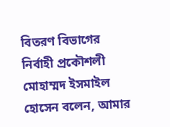বিতরণ বিভাগের নির্বাহী প্রকৌশলী মোহাম্মদ ইসমাইল হোসেন বলেন, আমার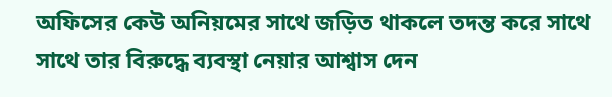অফিসের কেউ অনিয়মের সাথে জড়িত থাকলে তদন্ত করে সাথে সাথে তার বিরুদ্ধে ব্যবস্থা নেয়ার আশ্বাস দেন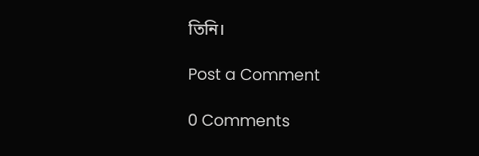তিনি।

Post a Comment

0 Comments